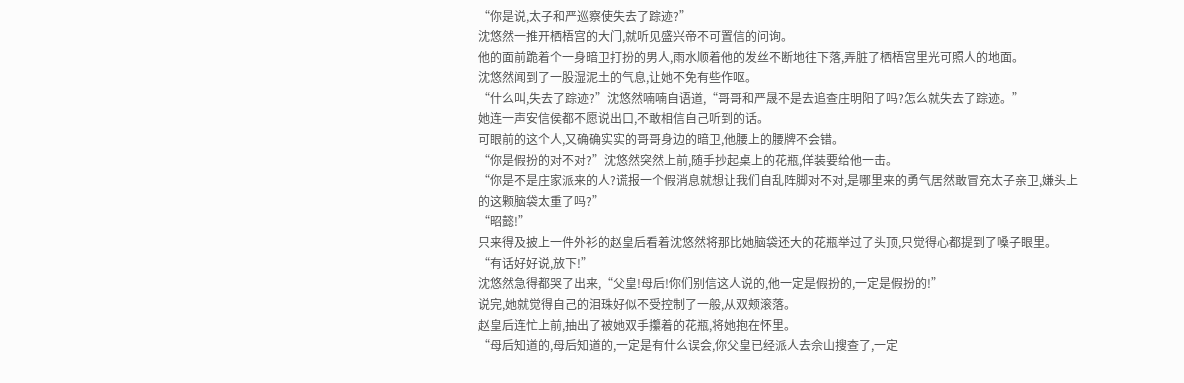“你是说,太子和严巡察使失去了踪迹?”
沈悠然一推开栖梧宫的大门,就听见盛兴帝不可置信的问询。
他的面前跪着个一身暗卫打扮的男人,雨水顺着他的发丝不断地往下落,弄脏了栖梧宫里光可照人的地面。
沈悠然闻到了一股湿泥土的气息,让她不免有些作呕。
“什么叫,失去了踪迹?”沈悠然喃喃自语道,“哥哥和严晟不是去追查庄明阳了吗?怎么就失去了踪迹。”
她连一声安信侯都不愿说出口,不敢相信自己听到的话。
可眼前的这个人,又确确实实的哥哥身边的暗卫,他腰上的腰牌不会错。
“你是假扮的对不对?”沈悠然突然上前,随手抄起桌上的花瓶,佯装要给他一击。
“你是不是庄家派来的人?谎报一个假消息就想让我们自乱阵脚对不对,是哪里来的勇气居然敢冒充太子亲卫,嫌头上的这颗脑袋太重了吗?”
“昭懿!”
只来得及披上一件外衫的赵皇后看着沈悠然将那比她脑袋还大的花瓶举过了头顶,只觉得心都提到了嗓子眼里。
“有话好好说,放下!”
沈悠然急得都哭了出来,“父皇!母后!你们别信这人说的,他一定是假扮的,一定是假扮的!”
说完,她就觉得自己的泪珠好似不受控制了一般,从双颊滚落。
赵皇后连忙上前,抽出了被她双手攥着的花瓶,将她抱在怀里。
“母后知道的,母后知道的,一定是有什么误会,你父皇已经派人去佘山搜查了,一定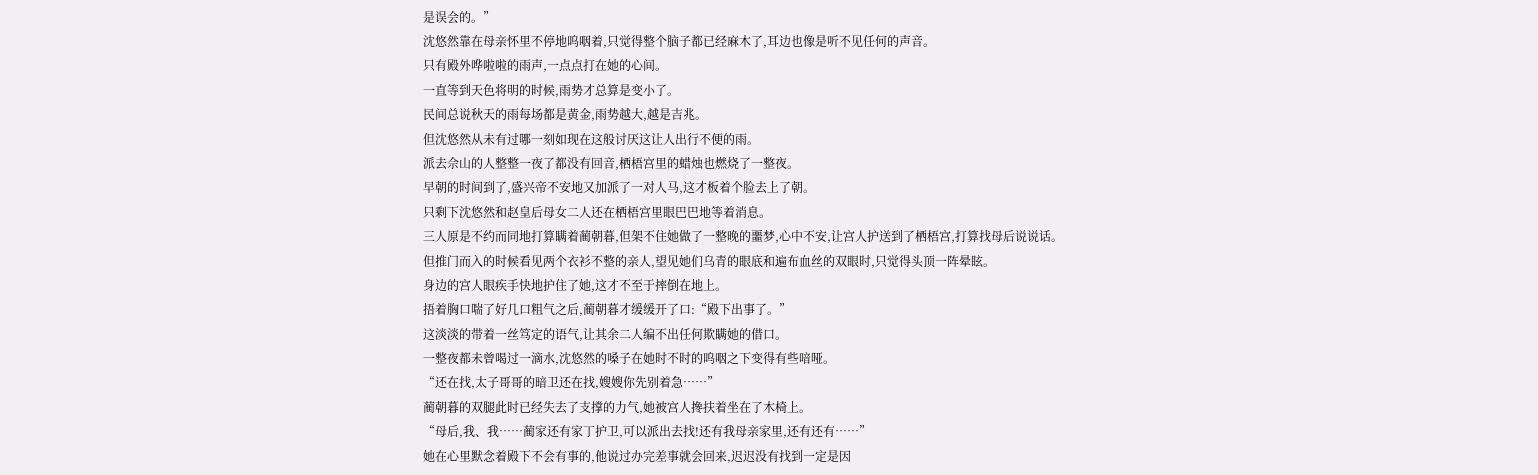是误会的。”
沈悠然靠在母亲怀里不停地呜咽着,只觉得整个脑子都已经麻木了,耳边也像是听不见任何的声音。
只有殿外哗啦啦的雨声,一点点打在她的心间。
一直等到天色将明的时候,雨势才总算是变小了。
民间总说秋天的雨每场都是黄金,雨势越大,越是吉兆。
但沈悠然从未有过哪一刻如现在这般讨厌这让人出行不便的雨。
派去佘山的人整整一夜了都没有回音,栖梧宫里的蜡烛也燃烧了一整夜。
早朝的时间到了,盛兴帝不安地又加派了一对人马,这才板着个脸去上了朝。
只剩下沈悠然和赵皇后母女二人还在栖梧宫里眼巴巴地等着消息。
三人原是不约而同地打算瞒着蔺朝暮,但架不住她做了一整晚的噩梦,心中不安,让宫人护送到了栖梧宫,打算找母后说说话。
但推门而入的时候看见两个衣衫不整的亲人,望见她们乌青的眼底和遍布血丝的双眼时,只觉得头顶一阵晕眩。
身边的宫人眼疾手快地护住了她,这才不至于摔倒在地上。
捂着胸口喘了好几口粗气之后,蔺朝暮才缓缓开了口:“殿下出事了。”
这淡淡的带着一丝笃定的语气,让其余二人编不出任何欺瞒她的借口。
一整夜都未曾喝过一滴水,沈悠然的嗓子在她时不时的呜咽之下变得有些喑哑。
“还在找,太子哥哥的暗卫还在找,嫂嫂你先别着急……”
蔺朝暮的双腿此时已经失去了支撑的力气,她被宫人搀扶着坐在了木椅上。
“母后,我、我……蔺家还有家丁护卫,可以派出去找!还有我母亲家里,还有还有……”
她在心里默念着殿下不会有事的,他说过办完差事就会回来,迟迟没有找到一定是因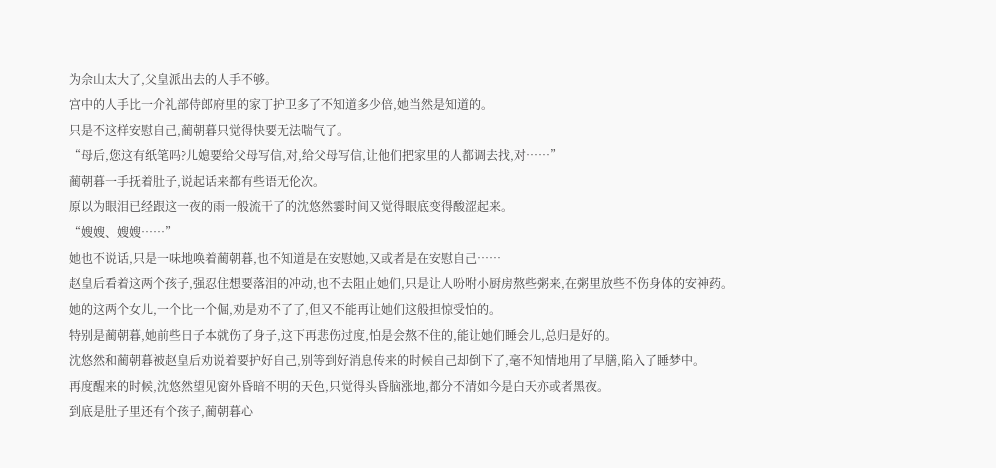为佘山太大了,父皇派出去的人手不够。
宫中的人手比一介礼部侍郎府里的家丁护卫多了不知道多少倍,她当然是知道的。
只是不这样安慰自己,蔺朝暮只觉得快要无法喘气了。
“母后,您这有纸笔吗?儿媳要给父母写信,对,给父母写信,让他们把家里的人都调去找,对……”
蔺朝暮一手抚着肚子,说起话来都有些语无伦次。
原以为眼泪已经跟这一夜的雨一般流干了的沈悠然霎时间又觉得眼底变得酸涩起来。
“嫂嫂、嫂嫂……”
她也不说话,只是一味地唤着蔺朝暮,也不知道是在安慰她,又或者是在安慰自己……
赵皇后看着这两个孩子,强忍住想要落泪的冲动,也不去阻止她们,只是让人吩咐小厨房熬些粥来,在粥里放些不伤身体的安神药。
她的这两个女儿,一个比一个倔,劝是劝不了了,但又不能再让她们这般担惊受怕的。
特别是蔺朝暮,她前些日子本就伤了身子,这下再悲伤过度,怕是会熬不住的,能让她们睡会儿,总归是好的。
沈悠然和蔺朝暮被赵皇后劝说着要护好自己,别等到好消息传来的时候自己却倒下了,毫不知情地用了早膳,陷入了睡梦中。
再度醒来的时候,沈悠然望见窗外昏暗不明的天色,只觉得头昏脑涨地,都分不清如今是白天亦或者黑夜。
到底是肚子里还有个孩子,蔺朝暮心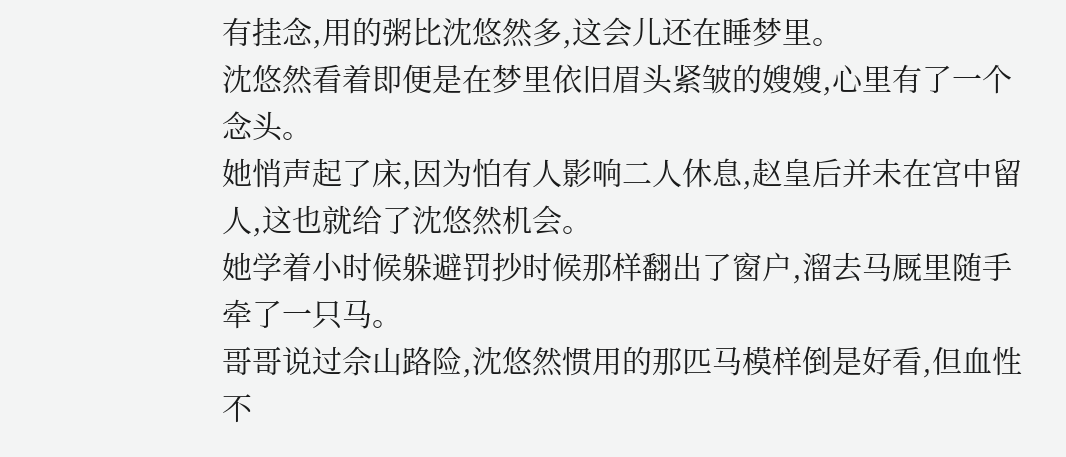有挂念,用的粥比沈悠然多,这会儿还在睡梦里。
沈悠然看着即便是在梦里依旧眉头紧皱的嫂嫂,心里有了一个念头。
她悄声起了床,因为怕有人影响二人休息,赵皇后并未在宫中留人,这也就给了沈悠然机会。
她学着小时候躲避罚抄时候那样翻出了窗户,溜去马厩里随手牵了一只马。
哥哥说过佘山路险,沈悠然惯用的那匹马模样倒是好看,但血性不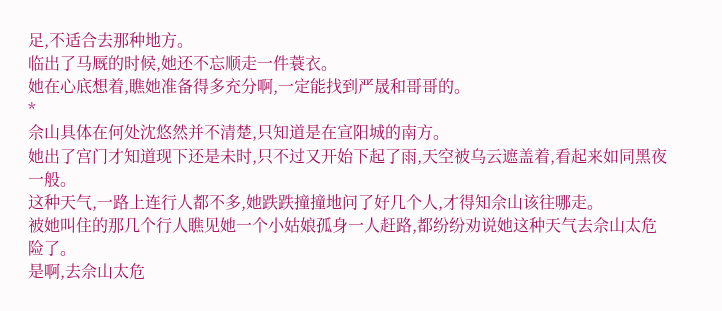足,不适合去那种地方。
临出了马厩的时候,她还不忘顺走一件蓑衣。
她在心底想着,瞧她准备得多充分啊,一定能找到严晟和哥哥的。
*
佘山具体在何处沈悠然并不清楚,只知道是在宣阳城的南方。
她出了宫门才知道现下还是未时,只不过又开始下起了雨,天空被乌云遮盖着,看起来如同黑夜一般。
这种天气,一路上连行人都不多,她跌跌撞撞地问了好几个人,才得知佘山该往哪走。
被她叫住的那几个行人瞧见她一个小姑娘孤身一人赶路,都纷纷劝说她这种天气去佘山太危险了。
是啊,去佘山太危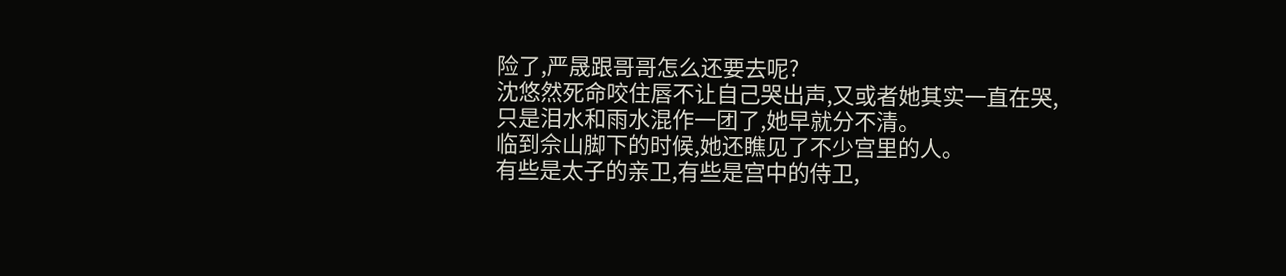险了,严晟跟哥哥怎么还要去呢?
沈悠然死命咬住唇不让自己哭出声,又或者她其实一直在哭,只是泪水和雨水混作一团了,她早就分不清。
临到佘山脚下的时候,她还瞧见了不少宫里的人。
有些是太子的亲卫,有些是宫中的侍卫,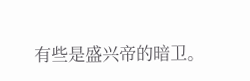有些是盛兴帝的暗卫。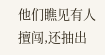他们瞧见有人擅闯,还抽出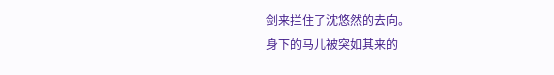剑来拦住了沈悠然的去向。
身下的马儿被突如其来的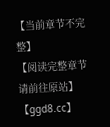【当前章节不完整】
【阅读完整章节请前往原站】
【ggd8.cc】